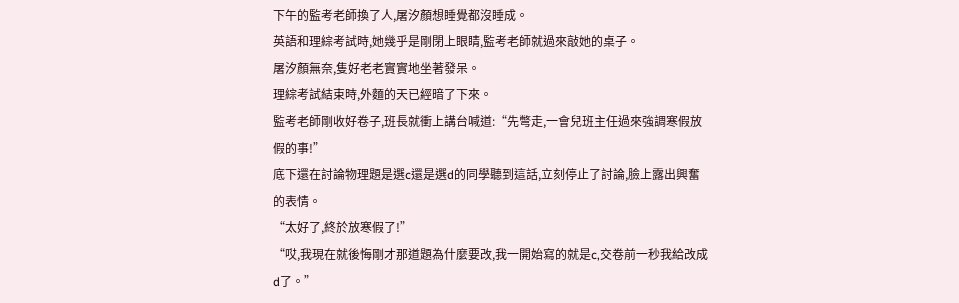下午的監考老師換了人,屠汐顏想睡覺都沒睡成。
英語和理綜考試時,她幾乎是剛閉上眼睛,監考老師就過來敲她的桌子。
屠汐顏無奈,隻好老老實實地坐著發呆。
理綜考試結束時,外麵的天已經暗了下來。
監考老師剛收好卷子,班長就衝上講台喊道:“先彆走,一會兒班主任過來強調寒假放假的事!”
底下還在討論物理題是選c還是選d的同學聽到這話,立刻停止了討論,臉上露出興奮的表情。
“太好了,終於放寒假了!”
“哎,我現在就後悔剛才那道題為什麼要改,我一開始寫的就是c,交卷前一秒我給改成d了。”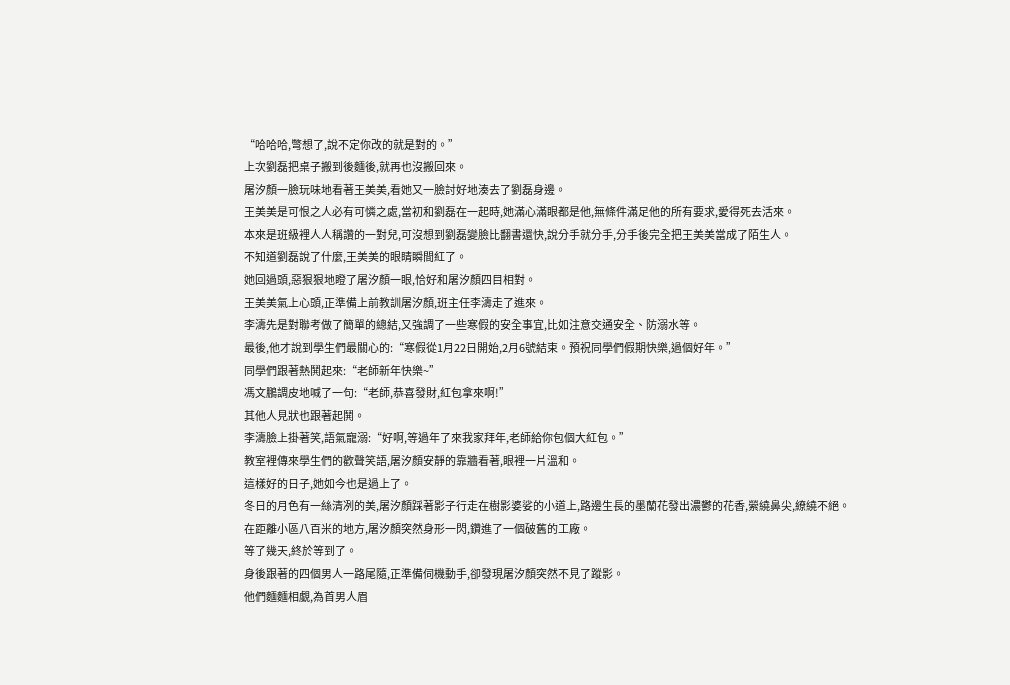“哈哈哈,彆想了,說不定你改的就是對的。”
上次劉磊把桌子搬到後麵後,就再也沒搬回來。
屠汐顏一臉玩味地看著王美美,看她又一臉討好地湊去了劉磊身邊。
王美美是可恨之人必有可憐之處,當初和劉磊在一起時,她滿心滿眼都是他,無條件滿足他的所有要求,愛得死去活來。
本來是班級裡人人稱讚的一對兒,可沒想到劉磊變臉比翻書還快,說分手就分手,分手後完全把王美美當成了陌生人。
不知道劉磊說了什麼,王美美的眼睛瞬間紅了。
她回過頭,惡狠狠地瞪了屠汐顏一眼,恰好和屠汐顏四目相對。
王美美氣上心頭,正準備上前教訓屠汐顏,班主任李濤走了進來。
李濤先是對聯考做了簡單的總結,又強調了一些寒假的安全事宜,比如注意交通安全、防溺水等。
最後,他才說到學生們最關心的:“寒假從1月22日開始,2月6號結束。預祝同學們假期快樂,過個好年。”
同學們跟著熱鬨起來:“老師新年快樂~”
馮文鵬調皮地喊了一句:“老師,恭喜發財,紅包拿來啊!”
其他人見狀也跟著起鬨。
李濤臉上掛著笑,語氣寵溺:“好啊,等過年了來我家拜年,老師給你包個大紅包。”
教室裡傳來學生們的歡聲笑語,屠汐顏安靜的靠牆看著,眼裡一片溫和。
這樣好的日子,她如今也是過上了。
冬日的月色有一絲清冽的美,屠汐顏踩著影子行走在樹影婆娑的小道上,路邊生長的墨蘭花發出濃鬱的花香,縈繞鼻尖,繚繞不絕。
在距離小區八百米的地方,屠汐顏突然身形一閃,鑽進了一個破舊的工廠。
等了幾天,終於等到了。
身後跟著的四個男人一路尾隨,正準備伺機動手,卻發現屠汐顏突然不見了蹤影。
他們麵麵相覷,為首男人眉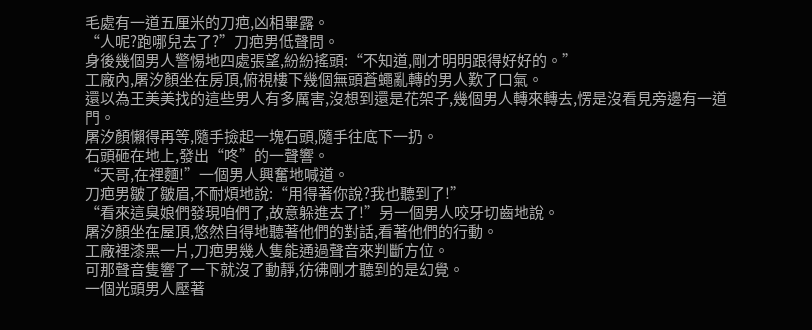毛處有一道五厘米的刀疤,凶相畢露。
“人呢?跑哪兒去了?”刀疤男低聲問。
身後幾個男人警惕地四處張望,紛紛搖頭:“不知道,剛才明明跟得好好的。”
工廠內,屠汐顏坐在房頂,俯視樓下幾個無頭蒼蠅亂轉的男人歎了口氣。
還以為王美美找的這些男人有多厲害,沒想到還是花架子,幾個男人轉來轉去,愣是沒看見旁邊有一道門。
屠汐顏懶得再等,隨手撿起一塊石頭,隨手往底下一扔。
石頭砸在地上,發出“咚”的一聲響。
“天哥,在裡麵!”一個男人興奮地喊道。
刀疤男皺了皺眉,不耐煩地說:“用得著你說?我也聽到了!”
“看來這臭娘們發現咱們了,故意躲進去了!”另一個男人咬牙切齒地說。
屠汐顏坐在屋頂,悠然自得地聽著他們的對話,看著他們的行動。
工廠裡漆黑一片,刀疤男幾人隻能通過聲音來判斷方位。
可那聲音隻響了一下就沒了動靜,彷彿剛才聽到的是幻覺。
一個光頭男人壓著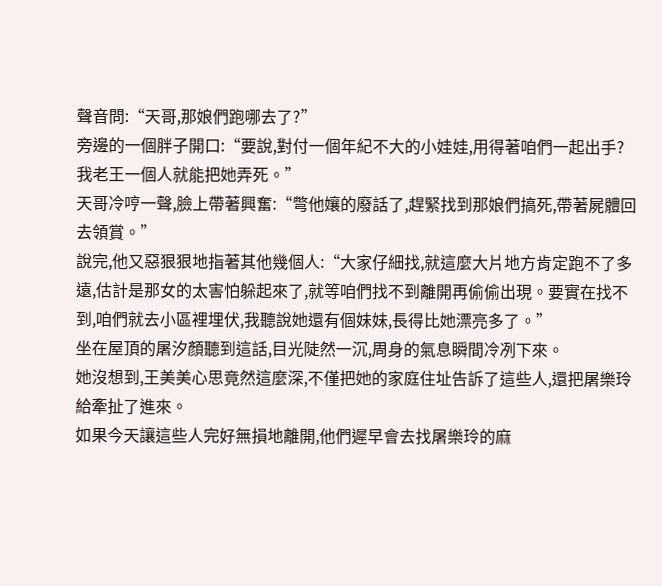聲音問:“天哥,那娘們跑哪去了?”
旁邊的一個胖子開口:“要說,對付一個年紀不大的小娃娃,用得著咱們一起出手?我老王一個人就能把她弄死。”
天哥冷哼一聲,臉上帶著興奮:“彆他孃的廢話了,趕緊找到那娘們搞死,帶著屍體回去領賞。”
說完,他又惡狠狠地指著其他幾個人:“大家仔細找,就這麼大片地方肯定跑不了多遠,估計是那女的太害怕躲起來了,就等咱們找不到離開再偷偷出現。要實在找不到,咱們就去小區裡埋伏,我聽說她還有個妹妹,長得比她漂亮多了。”
坐在屋頂的屠汐顏聽到這話,目光陡然一沉,周身的氣息瞬間冷冽下來。
她沒想到,王美美心思竟然這麼深,不僅把她的家庭住址告訴了這些人,還把屠樂玲給牽扯了進來。
如果今天讓這些人完好無損地離開,他們遲早會去找屠樂玲的麻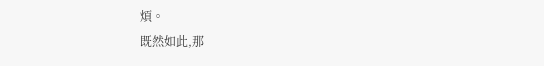煩。
既然如此,那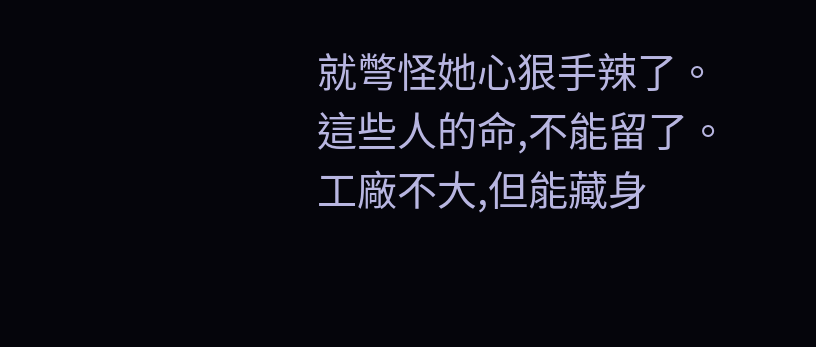就彆怪她心狠手辣了。
這些人的命,不能留了。
工廠不大,但能藏身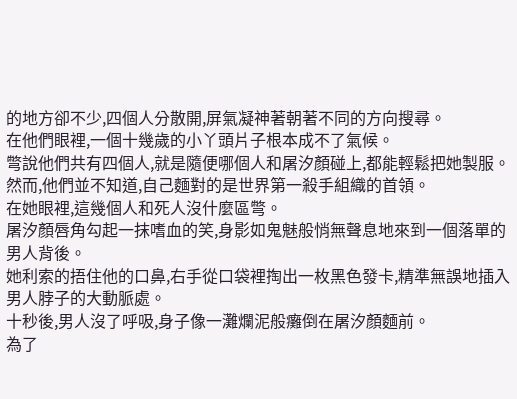的地方卻不少,四個人分散開,屏氣凝神著朝著不同的方向搜尋。
在他們眼裡,一個十幾歲的小丫頭片子根本成不了氣候。
彆說他們共有四個人,就是隨便哪個人和屠汐顏碰上,都能輕鬆把她製服。
然而,他們並不知道,自己麵對的是世界第一殺手組織的首領。
在她眼裡,這幾個人和死人沒什麼區彆。
屠汐顏唇角勾起一抹嗜血的笑,身影如鬼魅般悄無聲息地來到一個落單的男人背後。
她利索的捂住他的口鼻,右手從口袋裡掏出一枚黑色發卡,精準無誤地插入男人脖子的大動脈處。
十秒後,男人沒了呼吸,身子像一灘爛泥般癱倒在屠汐顏麵前。
為了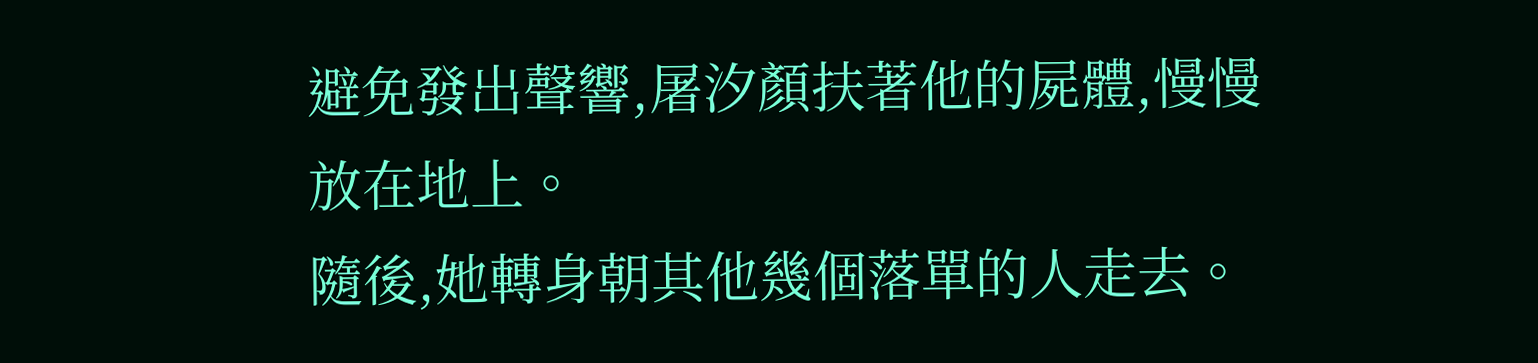避免發出聲響,屠汐顏扶著他的屍體,慢慢放在地上。
隨後,她轉身朝其他幾個落單的人走去。